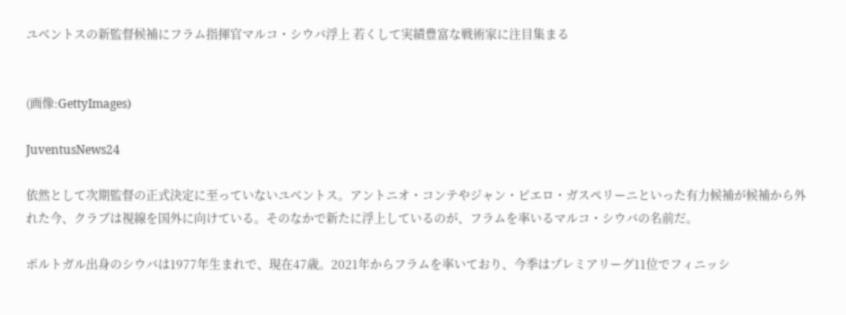ユベントスの新監督候補にフラム指揮官マルコ・シウバ浮上 若くして実績豊富な戦術家に注目集まる


(画像:GettyImages)

JuventusNews24

依然として次期監督の正式決定に至っていないユベントス。アントニオ・コンテやジャン・ピエロ・ガスペリーニといった有力候補が候補から外れた今、クラブは視線を国外に向けている。そのなかで新たに浮上しているのが、フラムを率いるマルコ・シウバの名前だ。

ポルトガル出身のシウバは1977年生まれで、現在47歳。2021年からフラムを率いており、今季はプレミアリーグ11位でフィニッシ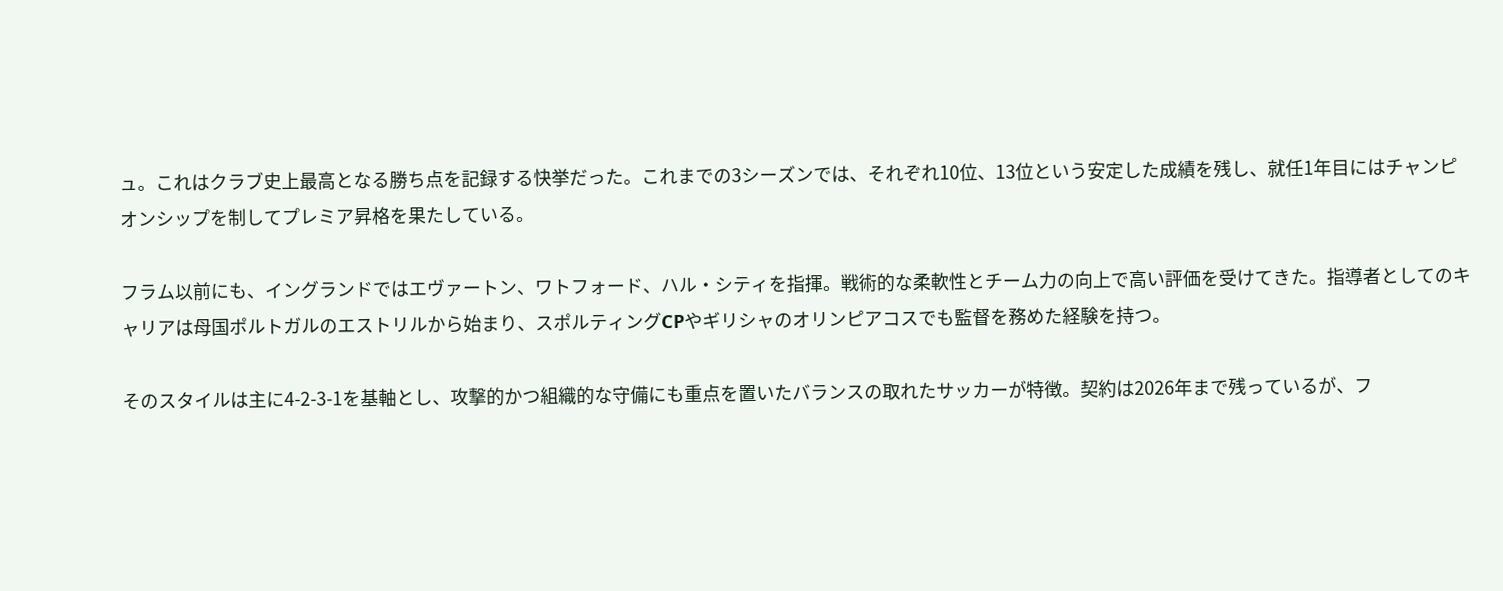ュ。これはクラブ史上最高となる勝ち点を記録する快挙だった。これまでの3シーズンでは、それぞれ10位、13位という安定した成績を残し、就任1年目にはチャンピオンシップを制してプレミア昇格を果たしている。

フラム以前にも、イングランドではエヴァートン、ワトフォード、ハル・シティを指揮。戦術的な柔軟性とチーム力の向上で高い評価を受けてきた。指導者としてのキャリアは母国ポルトガルのエストリルから始まり、スポルティングCPやギリシャのオリンピアコスでも監督を務めた経験を持つ。

そのスタイルは主に4-2-3-1を基軸とし、攻撃的かつ組織的な守備にも重点を置いたバランスの取れたサッカーが特徴。契約は2026年まで残っているが、フ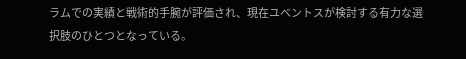ラムでの実績と戦術的手腕が評価され、現在ユベントスが検討する有力な選択肢のひとつとなっている。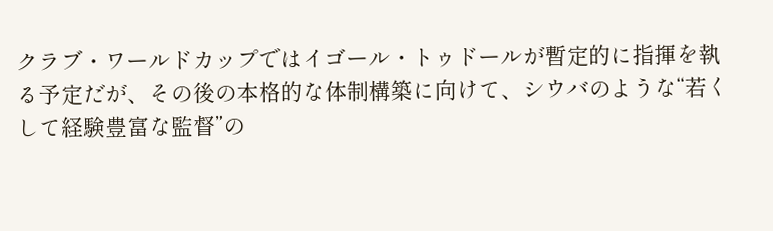クラブ・ワールドカップではイゴール・トゥドールが暫定的に指揮を執る予定だが、その後の本格的な体制構築に向けて、シウバのような“若くして経験豊富な監督”の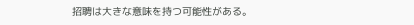招聘は大きな意味を持つ可能性がある。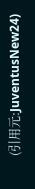(引用元:JuventusNew24)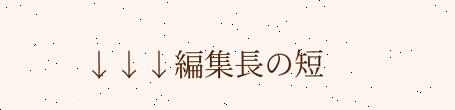↓↓↓編集長の短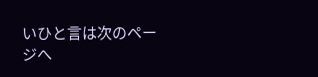いひと言は次のページへ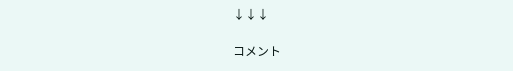↓↓↓

コメント